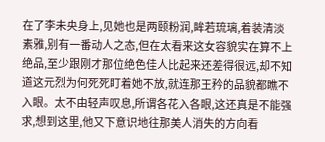在了李未央身上,见她也是两颐粉润,眸若琉璃,着装清淡素雅,别有一番动人之态,但在太看来这女容貌实在算不上绝品,至少跟刚才那位绝色佳人比起来还差得很远,却不知道这元烈为何死死盯着她不放,就连那王矜的品貌都瞧不入眼。太不由轻声叹息,所谓各花入各眼,这还真是不能强求,想到这里,他又下意识地往那美人消失的方向看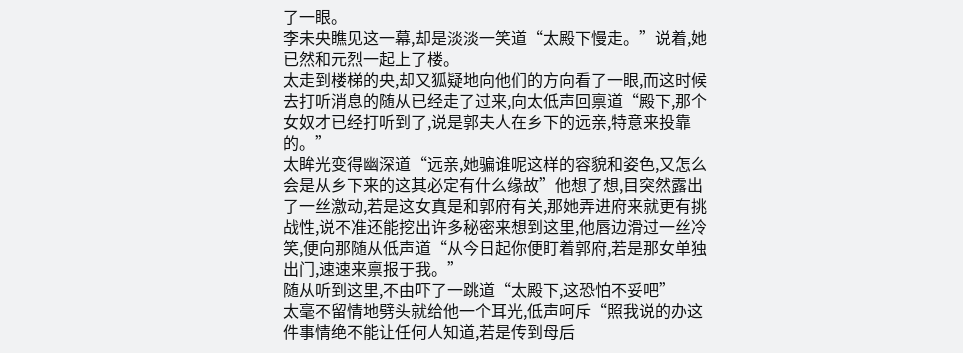了一眼。
李未央瞧见这一幕,却是淡淡一笑道“太殿下慢走。”说着,她已然和元烈一起上了楼。
太走到楼梯的央,却又狐疑地向他们的方向看了一眼,而这时候去打听消息的随从已经走了过来,向太低声回禀道“殿下,那个女奴才已经打听到了,说是郭夫人在乡下的远亲,特意来投靠的。”
太眸光变得幽深道“远亲,她骗谁呢这样的容貌和姿色,又怎么会是从乡下来的这其必定有什么缘故”他想了想,目突然露出了一丝激动,若是这女真是和郭府有关,那她弄进府来就更有挑战性,说不准还能挖出许多秘密来想到这里,他唇边滑过一丝冷笑,便向那随从低声道“从今日起你便盯着郭府,若是那女单独出门,速速来禀报于我。”
随从听到这里,不由吓了一跳道“太殿下,这恐怕不妥吧”
太毫不留情地劈头就给他一个耳光,低声呵斥“照我说的办这件事情绝不能让任何人知道,若是传到母后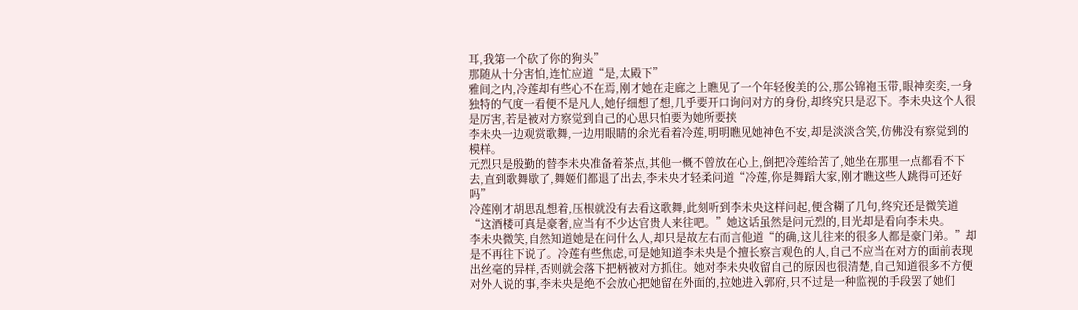耳,我第一个砍了你的狗头”
那随从十分害怕,连忙应道“是,太殿下”
雅间之内,冷莲却有些心不在焉,刚才她在走廊之上瞧见了一个年轻俊美的公,那公锦袍玉带,眼神奕奕,一身独特的气度一看便不是凡人,她仔细想了想,几乎要开口询问对方的身份,却终究只是忍下。李未央这个人很是厉害,若是被对方察觉到自己的心思只怕要为她所要挟
李未央一边观赏歌舞,一边用眼睛的余光看着冷莲,明明瞧见她神色不安,却是淡淡含笑,仿佛没有察觉到的模样。
元烈只是殷勤的替李未央准备着茶点,其他一概不曾放在心上,倒把冷莲给苦了,她坐在那里一点都看不下去,直到歌舞歇了,舞姬们都退了出去,李未央才轻柔问道“冷莲,你是舞蹈大家,刚才瞧这些人跳得可还好吗”
冷莲刚才胡思乱想着,压根就没有去看这歌舞,此刻听到李未央这样问起,便含糊了几句,终究还是微笑道“这酒楼可真是豪奢,应当有不少达官贵人来往吧。”她这话虽然是问元烈的,目光却是看向李未央。
李未央微笑,自然知道她是在问什么人,却只是故左右而言他道“的确,这儿往来的很多人都是豪门弟。”却是不再往下说了。冷莲有些焦虑,可是她知道李未央是个擅长察言观色的人,自己不应当在对方的面前表现出丝毫的异样,否则就会落下把柄被对方抓住。她对李未央收留自己的原因也很清楚,自己知道很多不方便对外人说的事,李未央是绝不会放心把她留在外面的,拉她进入郭府,只不过是一种监视的手段罢了她们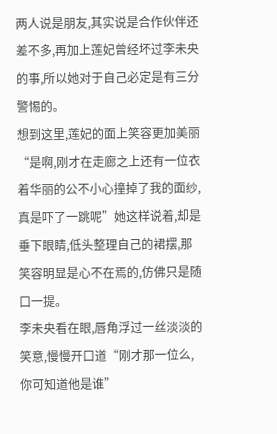两人说是朋友,其实说是合作伙伴还差不多,再加上莲妃曾经坏过李未央的事,所以她对于自己必定是有三分警惕的。
想到这里,莲妃的面上笑容更加美丽“是啊,刚才在走廊之上还有一位衣着华丽的公不小心撞掉了我的面纱,真是吓了一跳呢”她这样说着,却是垂下眼睛,低头整理自己的裙摆,那笑容明显是心不在焉的,仿佛只是随口一提。
李未央看在眼,唇角浮过一丝淡淡的笑意,慢慢开口道“刚才那一位么,你可知道他是谁”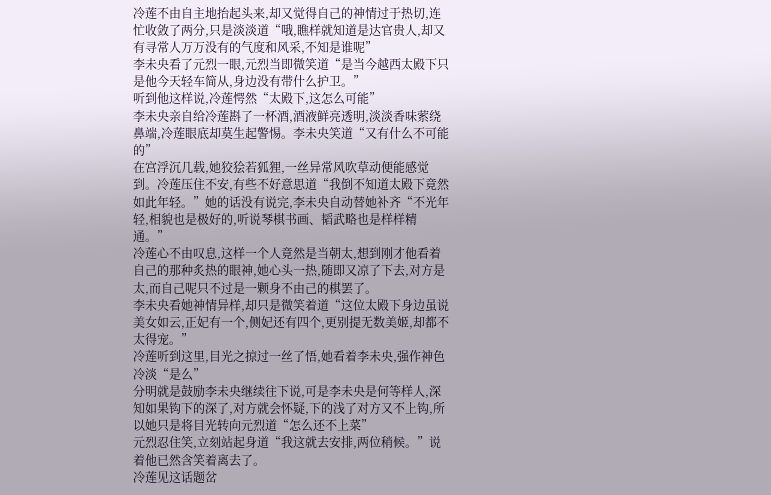冷莲不由自主地抬起头来,却又觉得自己的神情过于热切,连忙收敛了两分,只是淡淡道“哦,瞧样就知道是达官贵人,却又有寻常人万万没有的气度和风采,不知是谁呢”
李未央看了元烈一眼,元烈当即微笑道“是当今越西太殿下只是他今天轻车简从,身边没有带什么护卫。”
听到他这样说,冷莲愕然“太殿下,这怎么可能”
李未央亲自给冷莲斟了一杯酒,酒液鲜亮透明,淡淡香味萦绕鼻端,冷莲眼底却莫生起警惕。李未央笑道“又有什么不可能的”
在宫浮沉几载,她狡狯若狐狸,一丝异常风吹草动便能感觉到。冷莲压住不安,有些不好意思道“我倒不知道太殿下竟然如此年轻。”她的话没有说完,李未央自动替她补齐“不光年轻,相貌也是极好的,听说琴棋书画、韬武略也是样样精通。”
冷莲心不由叹息,这样一个人竟然是当朝太,想到刚才他看着自己的那种炙热的眼神,她心头一热,随即又凉了下去,对方是太,而自己呢只不过是一颗身不由己的棋罢了。
李未央看她神情异样,却只是微笑着道“这位太殿下身边虽说美女如云,正妃有一个,侧妃还有四个,更别提无数美姬,却都不太得宠。”
冷莲听到这里,目光之掠过一丝了悟,她看着李未央,强作神色冷淡“是么”
分明就是鼓励李未央继续往下说,可是李未央是何等样人,深知如果钩下的深了,对方就会怀疑,下的浅了对方又不上钩,所以她只是将目光转向元烈道“怎么还不上菜”
元烈忍住笑,立刻站起身道“我这就去安排,两位稍候。”说着他已然含笑着离去了。
冷莲见这话题岔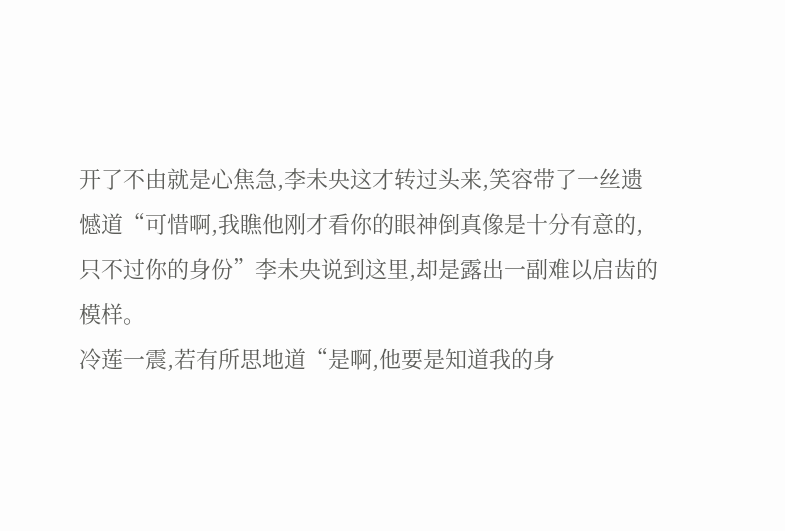开了不由就是心焦急,李未央这才转过头来,笑容带了一丝遗憾道“可惜啊,我瞧他刚才看你的眼神倒真像是十分有意的,只不过你的身份”李未央说到这里,却是露出一副难以启齿的模样。
冷莲一震,若有所思地道“是啊,他要是知道我的身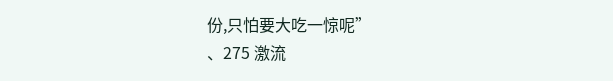份,只怕要大吃一惊呢”
、275 激流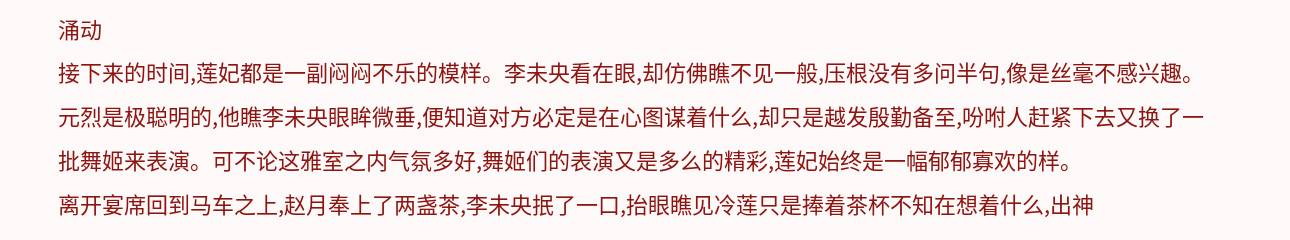涌动
接下来的时间,莲妃都是一副闷闷不乐的模样。李未央看在眼,却仿佛瞧不见一般,压根没有多问半句,像是丝毫不感兴趣。
元烈是极聪明的,他瞧李未央眼眸微垂,便知道对方必定是在心图谋着什么,却只是越发殷勤备至,吩咐人赶紧下去又换了一批舞姬来表演。可不论这雅室之内气氛多好,舞姬们的表演又是多么的精彩,莲妃始终是一幅郁郁寡欢的样。
离开宴席回到马车之上,赵月奉上了两盏茶,李未央抿了一口,抬眼瞧见冷莲只是捧着茶杯不知在想着什么,出神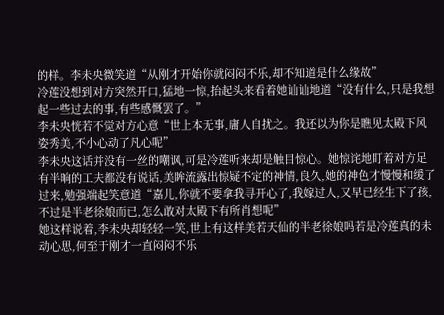的样。李未央微笑道“从刚才开始你就闷闷不乐,却不知道是什么缘故”
冷莲没想到对方突然开口,猛地一惊,抬起头来看着她讪讪地道“没有什么,只是我想起一些过去的事,有些感慨罢了。”
李未央恍若不觉对方心意“世上本无事,庸人自扰之。我还以为你是瞧见太殿下风姿秀美,不小心动了凡心呢”
李未央这话并没有一丝的嘲讽,可是冷莲听来却是触目惊心。她惊诧地盯着对方足有半晌的工夫都没有说话,美眸流露出惊疑不定的神情,良久,她的神色才慢慢和缓了过来,勉强端起笑意道“嘉儿,你就不要拿我寻开心了,我嫁过人,又早已经生下了孩,不过是半老徐娘而已,怎么敢对太殿下有所肖想呢”
她这样说着,李未央却轻轻一笑,世上有这样美若天仙的半老徐娘吗若是冷莲真的未动心思,何至于刚才一直闷闷不乐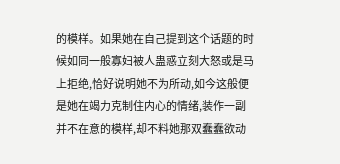的模样。如果她在自己提到这个话题的时候如同一般寡妇被人蛊惑立刻大怒或是马上拒绝,恰好说明她不为所动,如今这般便是她在竭力克制住内心的情绪,装作一副并不在意的模样,却不料她那双蠢蠢欲动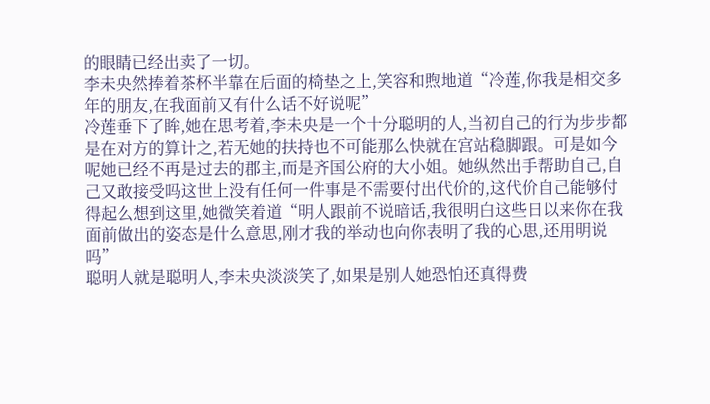的眼睛已经出卖了一切。
李未央然捧着茶杯半靠在后面的椅垫之上,笑容和煦地道“冷莲,你我是相交多年的朋友,在我面前又有什么话不好说呢”
冷莲垂下了眸,她在思考着,李未央是一个十分聪明的人,当初自己的行为步步都是在对方的算计之,若无她的扶持也不可能那么快就在宫站稳脚跟。可是如今呢她已经不再是过去的郡主,而是齐国公府的大小姐。她纵然出手帮助自己,自己又敢接受吗这世上没有任何一件事是不需要付出代价的,这代价自己能够付得起么想到这里,她微笑着道“明人跟前不说暗话,我很明白这些日以来你在我面前做出的姿态是什么意思,刚才我的举动也向你表明了我的心思,还用明说吗”
聪明人就是聪明人,李未央淡淡笑了,如果是别人她恐怕还真得费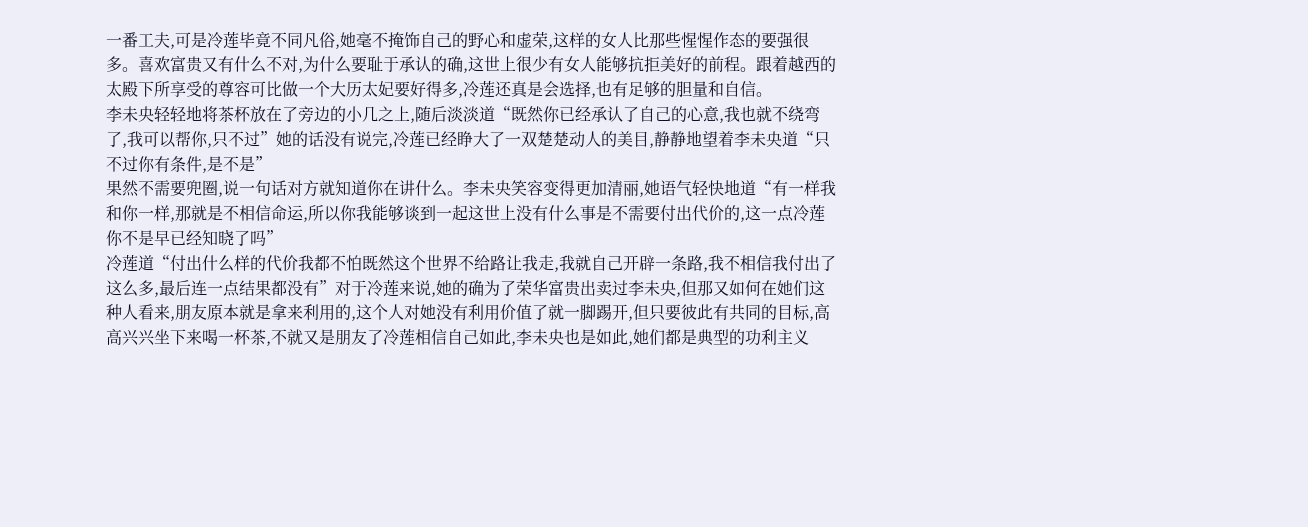一番工夫,可是冷莲毕竟不同凡俗,她毫不掩饰自己的野心和虚荣,这样的女人比那些惺惺作态的要强很多。喜欢富贵又有什么不对,为什么要耻于承认的确,这世上很少有女人能够抗拒美好的前程。跟着越西的太殿下所享受的尊容可比做一个大历太妃要好得多,冷莲还真是会选择,也有足够的胆量和自信。
李未央轻轻地将茶杯放在了旁边的小几之上,随后淡淡道“既然你已经承认了自己的心意,我也就不绕弯了,我可以帮你,只不过”她的话没有说完,冷莲已经睁大了一双楚楚动人的美目,静静地望着李未央道“只不过你有条件,是不是”
果然不需要兜圈,说一句话对方就知道你在讲什么。李未央笑容变得更加清丽,她语气轻快地道“有一样我和你一样,那就是不相信命运,所以你我能够谈到一起这世上没有什么事是不需要付出代价的,这一点冷莲你不是早已经知晓了吗”
冷莲道“付出什么样的代价我都不怕既然这个世界不给路让我走,我就自己开辟一条路,我不相信我付出了这么多,最后连一点结果都没有”对于冷莲来说,她的确为了荣华富贵出卖过李未央,但那又如何在她们这种人看来,朋友原本就是拿来利用的,这个人对她没有利用价值了就一脚踢开,但只要彼此有共同的目标,高高兴兴坐下来喝一杯茶,不就又是朋友了冷莲相信自己如此,李未央也是如此,她们都是典型的功利主义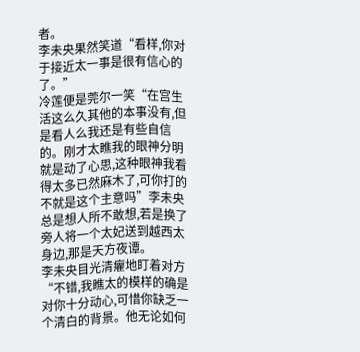者。
李未央果然笑道“看样,你对于接近太一事是很有信心的了。”
冷莲便是莞尔一笑“在宫生活这么久其他的本事没有,但是看人么我还是有些自信的。刚才太瞧我的眼神分明就是动了心思,这种眼神我看得太多已然麻木了,可你打的不就是这个主意吗”李未央总是想人所不敢想,若是换了旁人将一个太妃送到越西太身边,那是天方夜谭。
李未央目光清癯地盯着对方“不错,我瞧太的模样的确是对你十分动心,可惜你缺乏一个清白的背景。他无论如何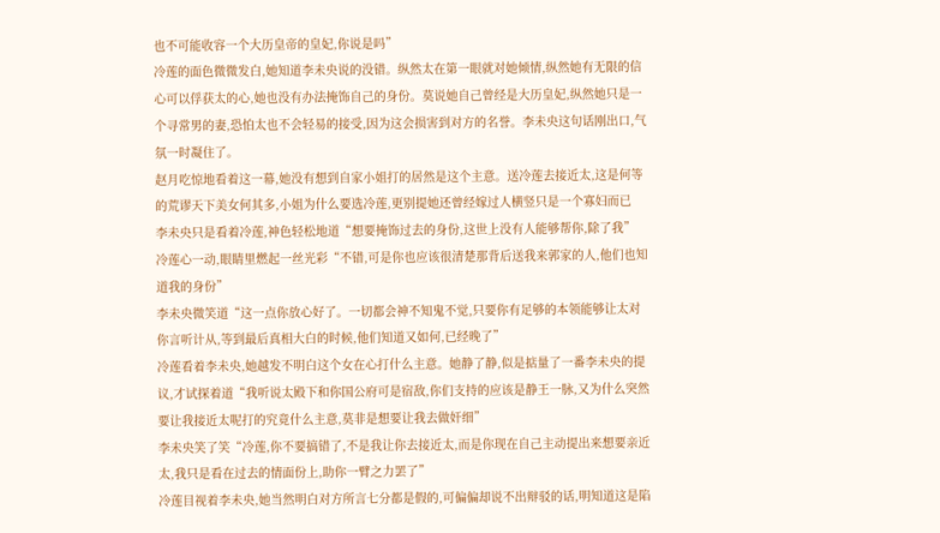也不可能收容一个大历皇帝的皇妃,你说是吗”
冷莲的面色微微发白,她知道李未央说的没错。纵然太在第一眼就对她倾情,纵然她有无限的信心可以俘获太的心,她也没有办法掩饰自己的身份。莫说她自己曾经是大历皇妃,纵然她只是一个寻常男的妻,恐怕太也不会轻易的接受,因为这会损害到对方的名誉。李未央这句话刚出口,气氛一时凝住了。
赵月吃惊地看着这一幕,她没有想到自家小姐打的居然是这个主意。送冷莲去接近太,这是何等的荒谬天下美女何其多,小姐为什么要选冷莲,更别提她还曾经嫁过人横竖只是一个寡妇而已
李未央只是看着冷莲,神色轻松地道“想要掩饰过去的身份,这世上没有人能够帮你,除了我”
冷莲心一动,眼睛里燃起一丝光彩“不错,可是你也应该很清楚那背后送我来郭家的人,他们也知道我的身份”
李未央微笑道“这一点你放心好了。一切都会神不知鬼不觉,只要你有足够的本领能够让太对你言听计从,等到最后真相大白的时候,他们知道又如何,已经晚了”
冷莲看着李未央,她越发不明白这个女在心打什么主意。她静了静,似是掂量了一番李未央的提议,才试探着道“我听说太殿下和你国公府可是宿敌,你们支持的应该是静王一脉,又为什么突然要让我接近太呢打的究竟什么主意,莫非是想要让我去做奸细”
李未央笑了笑“冷莲,你不要搞错了,不是我让你去接近太,而是你现在自己主动提出来想要亲近太,我只是看在过去的情面份上,助你一臂之力罢了”
冷莲目视着李未央,她当然明白对方所言七分都是假的,可偏偏却说不出辩驳的话,明知道这是陷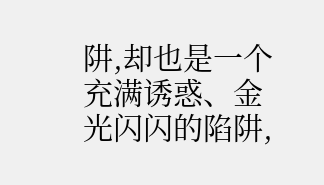阱,却也是一个充满诱惑、金光闪闪的陷阱,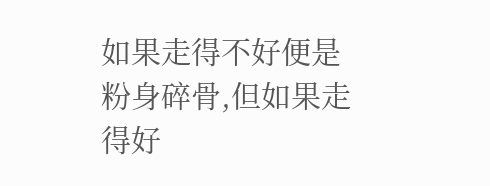如果走得不好便是粉身碎骨,但如果走得好